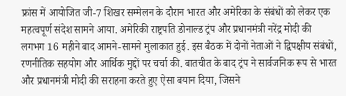फ्रांस में आयोजित जी-7 शिखर सम्मेलन के दौरान भारत और अमेरिका के संबंधों को लेकर एक महत्वपूर्ण संदेश सामने आया. अमेरिकी राष्ट्रपति डोनाल्ड ट्रंप और प्रधानमंत्री नरेंद्र मोदी की लगभग 16 महीने बाद आमने-सामने मुलाकात हुई. इस बैठक में दोनों नेताओं ने द्विपक्षीय संबंधों, रणनीतिक सहयोग और आर्थिक मुद्दों पर चर्चा की. बातचीत के बाद ट्रंप ने सार्वजनिक रूप से भारत और प्रधानमंत्री मोदी की सराहना करते हुए ऐसा बयान दिया, जिसने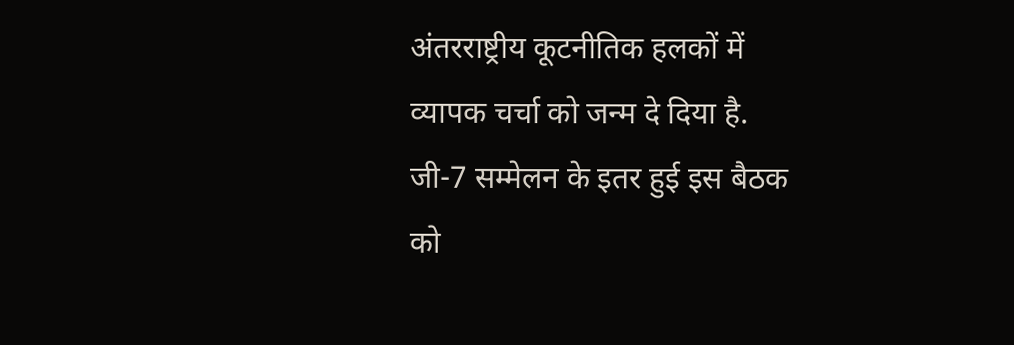अंतरराष्ट्रीय कूटनीतिक हलकों में व्यापक चर्चा को जन्म दे दिया है.
जी-7 सम्मेलन के इतर हुई इस बैठक को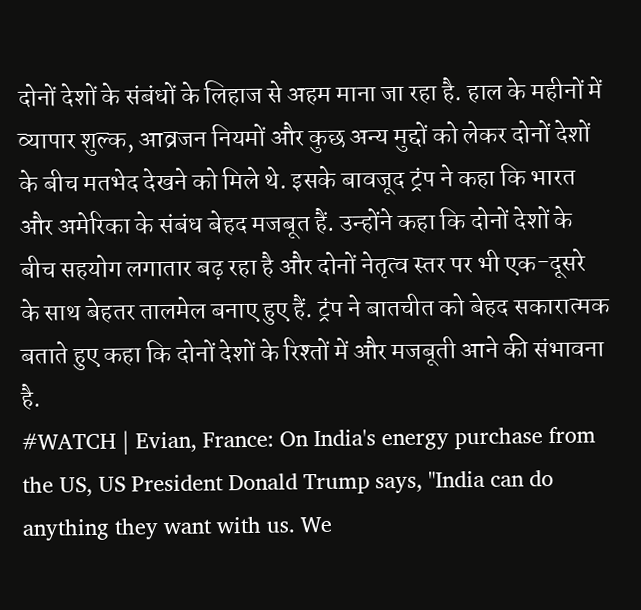दोनों देशों के संबंधों के लिहाज से अहम माना जा रहा है. हाल के महीनों में व्यापार शुल्क, आव्रजन नियमों और कुछ अन्य मुद्दों को लेकर दोनों देशों के बीच मतभेद देखने को मिले थे. इसके बावजूद ट्रंप ने कहा कि भारत और अमेरिका के संबंध बेहद मजबूत हैं. उन्होंने कहा कि दोनों देशों के बीच सहयोग लगातार बढ़ रहा है और दोनों नेतृत्व स्तर पर भी एक-दूसरे के साथ बेहतर तालमेल बनाए हुए हैं. ट्रंप ने बातचीत को बेहद सकारात्मक बताते हुए कहा कि दोनों देशों के रिश्तों में और मजबूती आने की संभावना है.
#WATCH | Evian, France: On India's energy purchase from the US, US President Donald Trump says, "India can do anything they want with us. We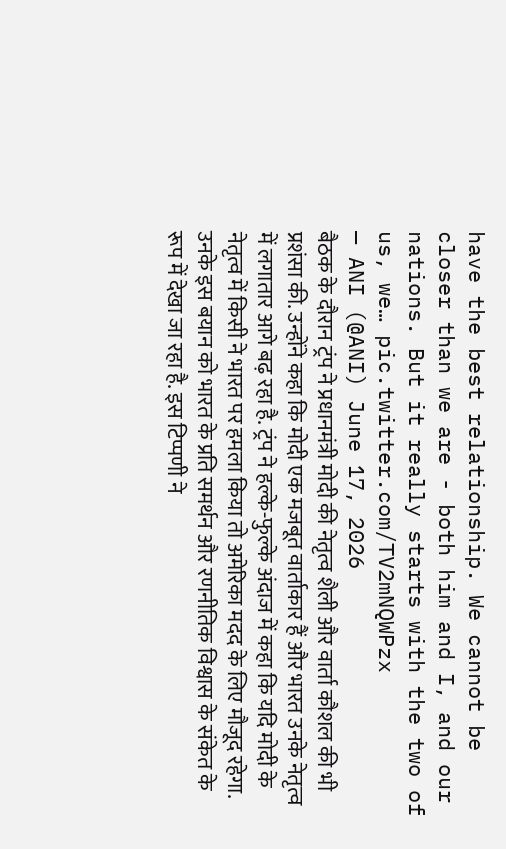have the best relationship. We cannot be closer than we are - both him and I, and our nations. But it really starts with the two of us, we… pic.twitter.com/TV2mNQWPzx
— ANI (@ANI) June 17, 2026
बैठक के दौरान ट्रंप ने प्रधानमंत्री मोदी की नेतृत्व शैली और वार्ता कौशल की भी प्रशंसा की. उन्होंने कहा कि मोदी एक मजबूत वार्ताकार हैं और भारत उनके नेतृत्व में लगातार आगे बढ़ रहा है. ट्रंप ने हल्के-फुल्के अंदाज में कहा कि यदि मोदी के नेतृत्व में किसी ने भारत पर हमला किया तो अमेरिका मदद के लिए मौजूद रहेगा. उनके इस बयान को भारत के प्रति समर्थन और रणनीतिक विश्वास के संकेत के रूप में देखा जा रहा है. इस टिप्पणी ने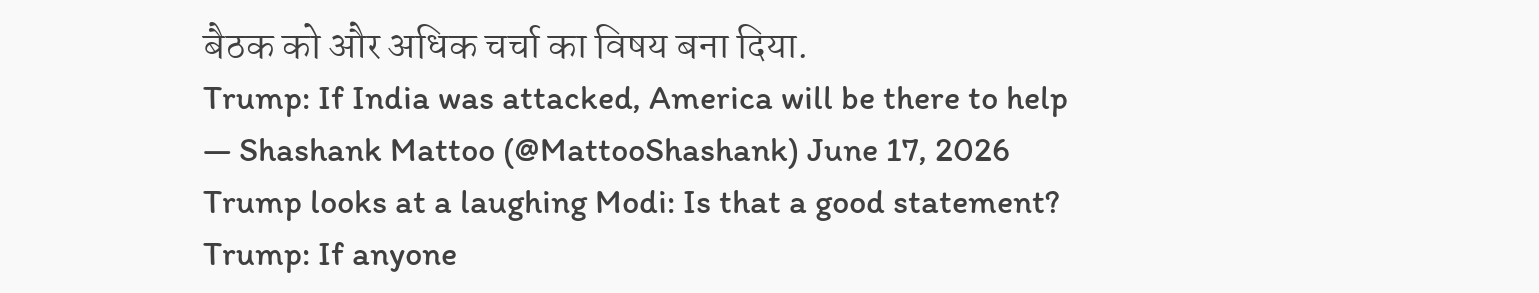बैठक को और अधिक चर्चा का विषय बना दिया.
Trump: If India was attacked, America will be there to help
— Shashank Mattoo (@MattooShashank) June 17, 2026
Trump looks at a laughing Modi: Is that a good statement?
Trump: If anyone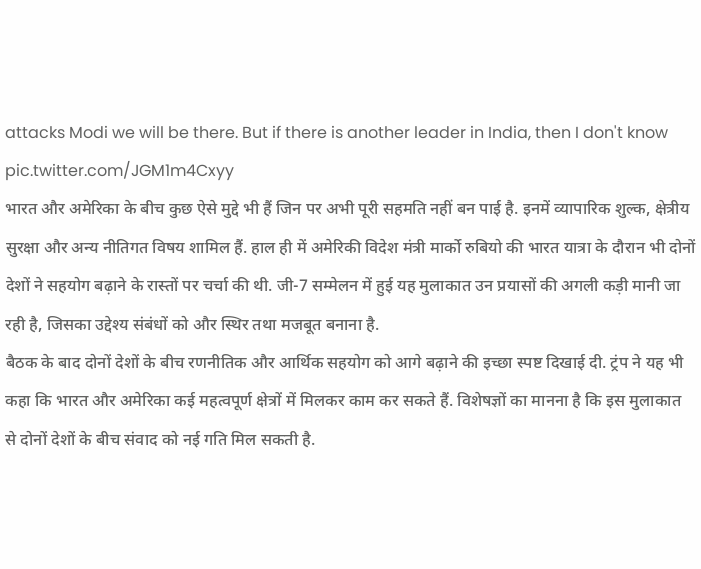attacks Modi we will be there. But if there is another leader in India, then I don't know pic.twitter.com/JGM1m4Cxyy
भारत और अमेरिका के बीच कुछ ऐसे मुद्दे भी हैं जिन पर अभी पूरी सहमति नहीं बन पाई है. इनमें व्यापारिक शुल्क, क्षेत्रीय सुरक्षा और अन्य नीतिगत विषय शामिल हैं. हाल ही में अमेरिकी विदेश मंत्री मार्को रुबियो की भारत यात्रा के दौरान भी दोनों देशों ने सहयोग बढ़ाने के रास्तों पर चर्चा की थी. जी-7 सम्मेलन में हुई यह मुलाकात उन प्रयासों की अगली कड़ी मानी जा रही है, जिसका उद्देश्य संबंधों को और स्थिर तथा मजबूत बनाना है.
बैठक के बाद दोनों देशों के बीच रणनीतिक और आर्थिक सहयोग को आगे बढ़ाने की इच्छा स्पष्ट दिखाई दी. ट्रंप ने यह भी कहा कि भारत और अमेरिका कई महत्वपूर्ण क्षेत्रों में मिलकर काम कर सकते हैं. विशेषज्ञों का मानना है कि इस मुलाकात से दोनों देशों के बीच संवाद को नई गति मिल सकती है.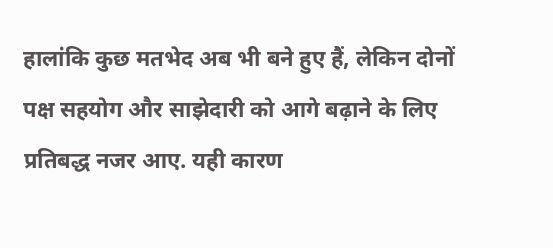हालांकि कुछ मतभेद अब भी बने हुए हैं, लेकिन दोनों पक्ष सहयोग और साझेदारी को आगे बढ़ाने के लिए प्रतिबद्ध नजर आए. यही कारण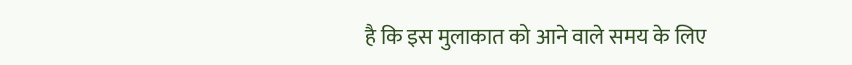है कि इस मुलाकात को आने वाले समय के लिए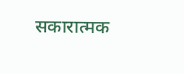सकारात्मक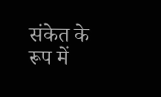संकेत के रूप में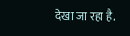देखा जा रहा है.